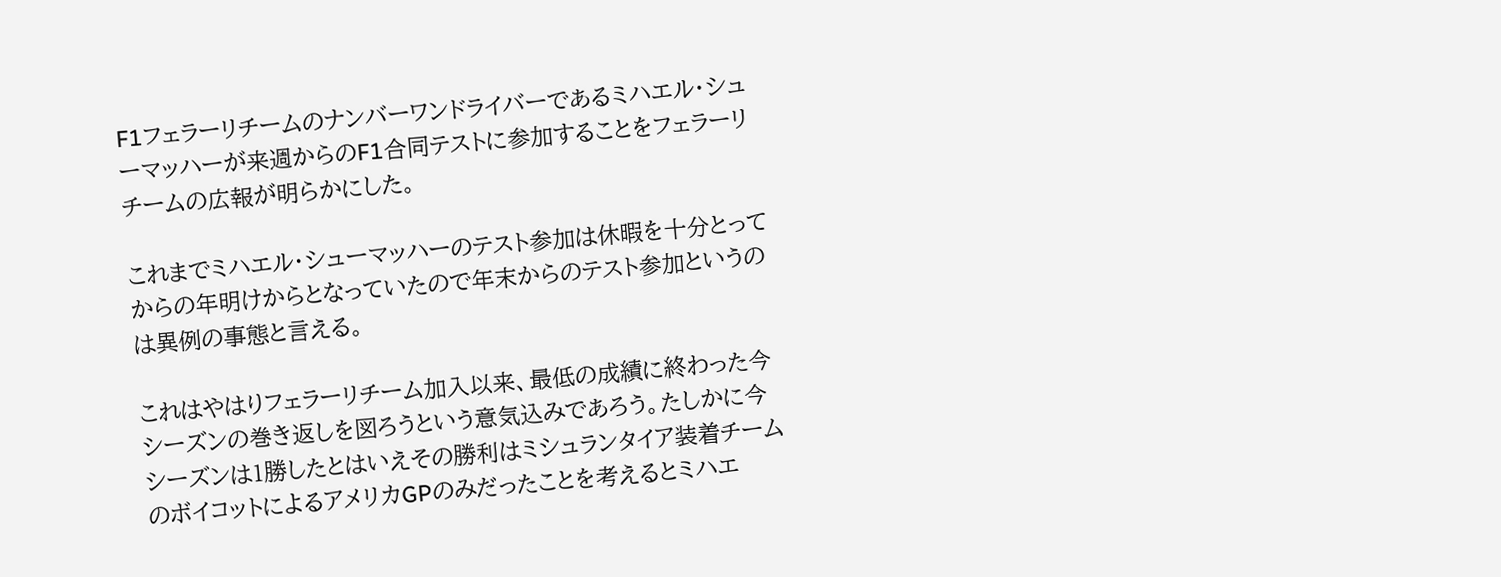F1フェラーリチームのナンバーワンドライバーであるミハエル・シューマッハーが来週からのF1合同テストに参加することをフェラーリチームの広報が明らかにした。

これまでミハエル・シューマッハーのテスト参加は休暇を十分とってからの年明けからとなっていたので年末からのテスト参加というのは異例の事態と言える。

これはやはりフェラーリチーム加入以来、最低の成績に終わった今シーズンの巻き返しを図ろうという意気込みであろう。たしかに今シーズンは1勝したとはいえその勝利はミシュランタイア装着チームのボイコットによるアメリカGPのみだったことを考えるとミハエ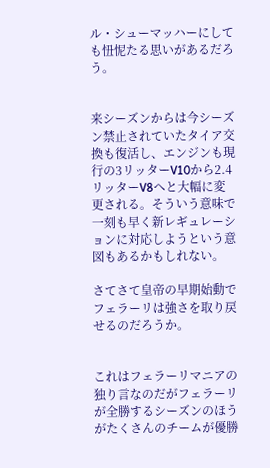ル・シューマッハーにしても忸怩たる思いがあるだろう。


来シーズンからは今シーズン禁止されていたタイア交換も復活し、エンジンも現行の3リッターV10から2.4リッターV8へと大幅に変更される。そういう意味で一刻も早く新レギュレーションに対応しようという意図もあるかもしれない。

さてさて皇帝の早期始動でフェラーリは強さを取り戻せるのだろうか。


これはフェラーリマニアの独り言なのだがフェラーリが全勝するシーズンのほうがたくさんのチームが優勝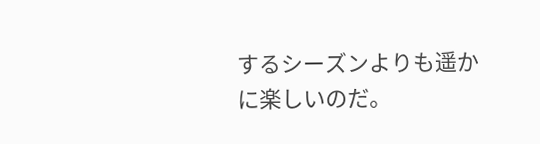するシーズンよりも遥かに楽しいのだ。